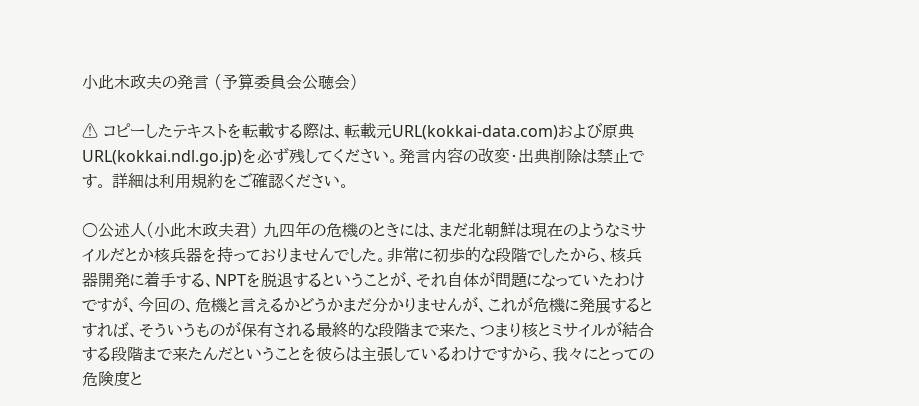小此木政夫の発言 (予算委員会公聴会)

⚠ コピーしたテキストを転載する際は、転載元URL(kokkai-data.com)および原典URL(kokkai.ndl.go.jp)を必ず残してください。発言内容の改変・出典削除は禁止です。 詳細は利用規約をご確認ください。

○公述人(小此木政夫君) 九四年の危機のときには、まだ北朝鮮は現在のようなミサイルだとか核兵器を持っておりませんでした。非常に初歩的な段階でしたから、核兵器開発に着手する、NPTを脱退するということが、それ自体が問題になっていたわけですが、今回の、危機と言えるかどうかまだ分かりませんが、これが危機に発展するとすれば、そういうものが保有される最終的な段階まで来た、つまり核とミサイルが結合する段階まで来たんだということを彼らは主張しているわけですから、我々にとっての危険度と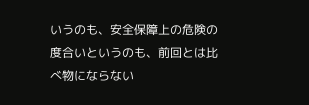いうのも、安全保障上の危険の度合いというのも、前回とは比べ物にならない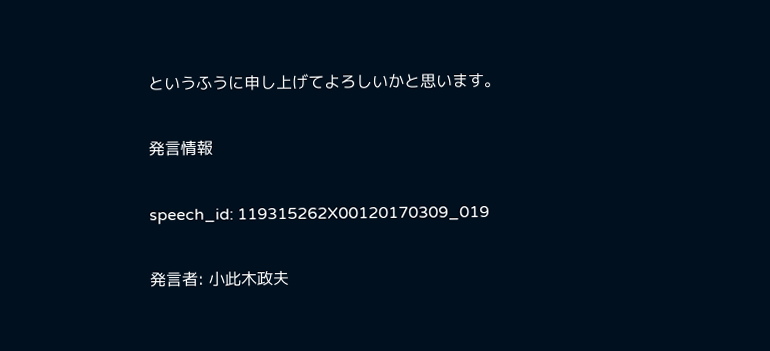というふうに申し上げてよろしいかと思います。

発言情報

speech_id: 119315262X00120170309_019

発言者: 小此木政夫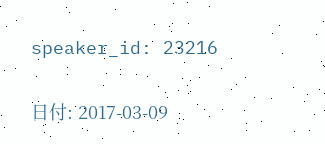speaker_id: 23216

日付: 2017-03-09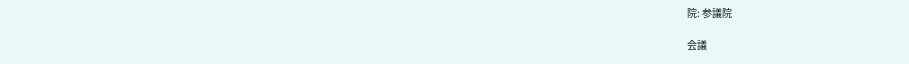院: 参議院

会議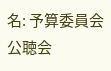名: 予算委員会公聴会